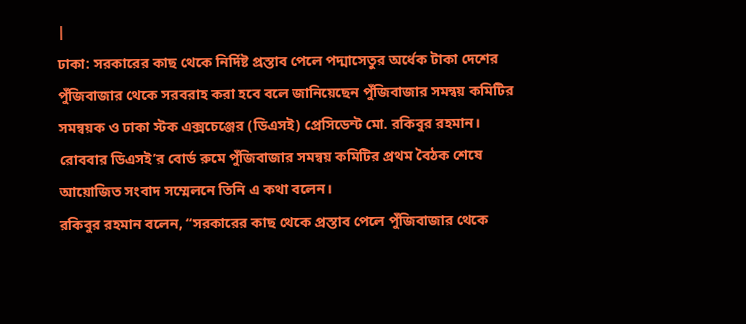|
ঢাকা: সরকারের কাছ থেকে নির্দিষ্ট প্রস্তাব পেলে পদ্মাসেতুর অর্ধেক টাকা দেশের পুঁজিবাজার থেকে সরবরাহ করা হবে বলে জানিয়েছেন পুঁজিবাজার সমন্বয় কমিটির সমন্বয়ক ও ঢাকা স্টক এক্সচেঞ্জের (ডিএসই) প্রেসিডেন্ট মো. রকিবুর রহমান।
রোববার ডিএসই’র বোর্ড রুমে পুঁজিবাজার সমন্বয় কমিটির প্রথম বৈঠক শেষে আয়োজিত সংবাদ সম্মেলনে তিনি এ কথা বলেন।
রকিবুর রহমান বলেন, “সরকারের কাছ থেকে প্রস্তাব পেলে পুঁজিবাজার থেকে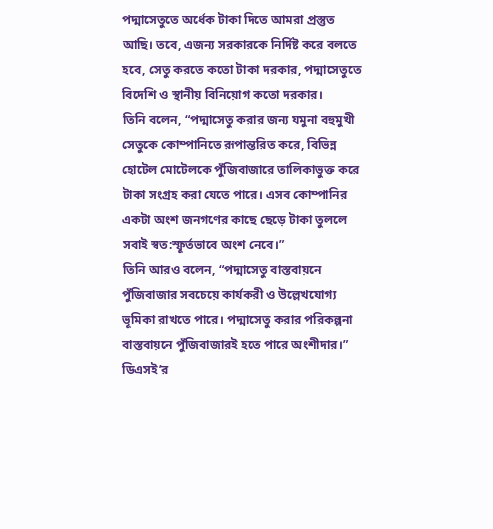পদ্মাসেতুতে অর্ধেক টাকা দিতে আমরা প্রস্তুত আছি। তবে, এজন্য সরকারকে নির্দিষ্ট করে বলতে হবে, সেতু করতে কতো টাকা দরকার, পদ্মাসেতুতে বিদেশি ও স্থানীয় বিনিয়োগ কতো দরকার।
তিনি বলেন, “পদ্মাসেতু করার জন্য যমুনা বহুমুখী সেতুকে কোম্পানিতে রূপান্তরিত করে, বিভিন্ন হোটেল মোটেলকে পুঁজিবাজারে তালিকাভুক্ত করে টাকা সংগ্রহ করা যেতে পারে। এসব কোম্পানির একটা অংশ জনগণের কাছে ছেড়ে টাকা তুললে সবাই স্বত:স্ফূর্তভাবে অংশ নেবে।”
তিনি আরও বলেন, “পদ্মাসেতু বাস্তবায়নে পুঁজিবাজার সবচেয়ে কার্যকরী ও উল্লেখযোগ্য ভূমিকা রাখতে পারে। পদ্মাসেতু করার পরিকল্পনা বাস্তবায়নে পুঁজিবাজারই হতে পারে অংশীদার।”
ডিএসই’র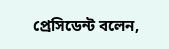প্রেসিডেন্ট বলেন,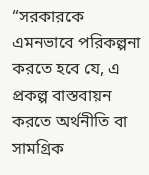“সরকারকে এমনভাবে পরিকল্পনা করতে হবে যে, এ প্রকল্প বাস্তবায়ন করতে অর্থনীতি বা সামগ্রিক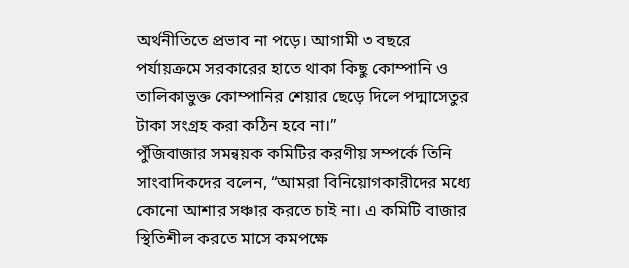অর্থনীতিতে প্রভাব না পড়ে। আগামী ৩ বছরে পর্যায়ক্রমে সরকারের হাতে থাকা কিছু কোম্পানি ও তালিকাভুক্ত কোম্পানির শেয়ার ছেড়ে দিলে পদ্মাসেতুর টাকা সংগ্রহ করা কঠিন হবে না।”
পুঁজিবাজার সমন্বয়ক কমিটির করণীয় সম্পর্কে তিনি সাংবাদিকদের বলেন, “আমরা বিনিয়োগকারীদের মধ্যে কোনো আশার সঞ্চার করতে চাই না। এ কমিটি বাজার স্থিতিশীল করতে মাসে কমপক্ষে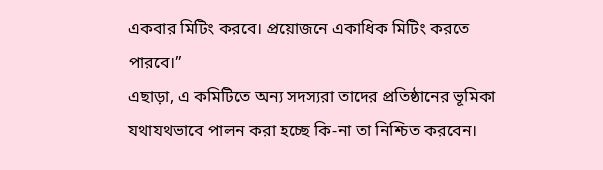একবার মিটিং করবে। প্রয়োজনে একাধিক মিটিং করতে পারবে।”
এছাড়া, এ কমিটিতে অন্য সদস্যরা তাদের প্রতিষ্ঠানের ভূমিকা যথাযথভাবে পালন করা হচ্ছে কি-না তা নিশ্চিত করবেন।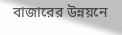বাজারের উন্নয়নে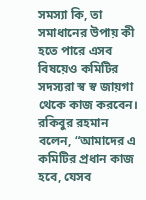সমস্যা কি, তা সমাধানের উপায় কী হতে পারে এসব বিষয়েও কমিটির সদস্যরা স্ব স্ব জায়গা থেকে কাজ করবেন।
রকিবুর রহমান বলেন, “আমাদের এ কমিটির প্রধান কাজ হবে, যেসব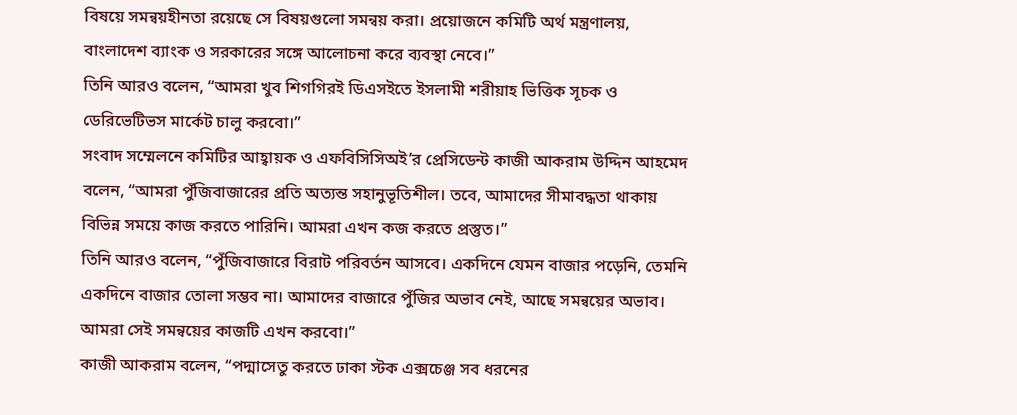বিষয়ে সমন্বয়হীনতা রয়েছে সে বিষয়গুলো সমন্বয় করা। প্রয়োজনে কমিটি অর্থ মন্ত্রণালয়, বাংলাদেশ ব্যাংক ও সরকারের সঙ্গে আলোচনা করে ব্যবস্থা নেবে।”
তিনি আরও বলেন, “আমরা খুব শিগগিরই ডিএসইতে ইসলামী শরীয়াহ ভিত্তিক সূচক ও ডেরিভেটিভস মার্কেট চালু করবো।”
সংবাদ সম্মেলনে কমিটির আহ্বায়ক ও এফবিসিসিঅই’র প্রেসিডেন্ট কাজী আকরাম উদ্দিন আহমেদ বলেন, “আমরা পুঁজিবাজারের প্রতি অত্যন্ত সহানুভূতিশীল। তবে, আমাদের সীমাবদ্ধতা থাকায় বিভিন্ন সময়ে কাজ করতে পারিনি। আমরা এখন কজ করতে প্রস্তুত।”
তিনি আরও বলেন, “পুঁজিবাজারে বিরাট পরিবর্তন আসবে। একদিনে যেমন বাজার পড়েনি, তেমনি একদিনে বাজার তোলা সম্ভব না। আমাদের বাজারে পুঁজির অভাব নেই, আছে সমন্বয়ের অভাব। আমরা সেই সমন্বয়ের কাজটি এখন করবো।”
কাজী আকরাম বলেন, “পদ্মাসেতু করতে ঢাকা স্টক এক্সচেঞ্জ সব ধরনের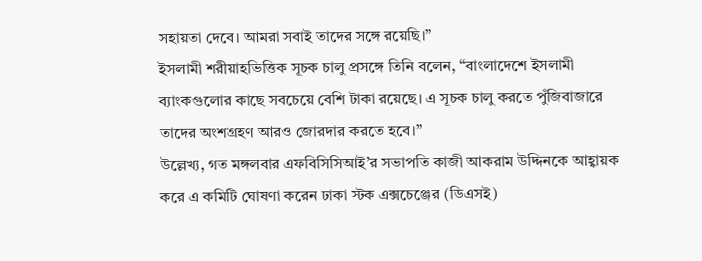সহায়তা দেবে। আমরা সবাই তাদের সঙ্গে রয়েছি।”
ইসলামী শরীয়াহভিত্তিক সূচক চালু প্রসঙ্গে তিনি বলেন, “বাংলাদেশে ইসলামী ব্যাংকগুলোর কাছে সবচেয়ে বেশি টাকা রয়েছে। এ সূচক চালু করতে পুঁজিবাজারে তাদের অংশগ্রহণ আরও জোরদার করতে হবে।”
উল্লেখ্য, গত মঙ্গলবার এফবিসিসিআই’র সভাপতি কাজী আকরাম উদ্দিনকে আহ্বায়ক করে এ কমিটি ঘোষণা করেন ঢাকা স্টক এক্সচেঞ্জের (ডিএসই)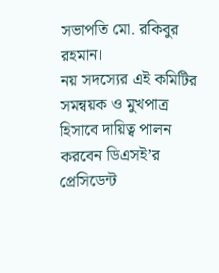সভাপতি মো. রকিবুর রহমান।
নয় সদস্যের এই কমিটির সমন্বয়ক ও মুখপাত্র হিসাবে দায়িত্ব পালন করবেন ডিএসই’র প্রেসিডেন্ট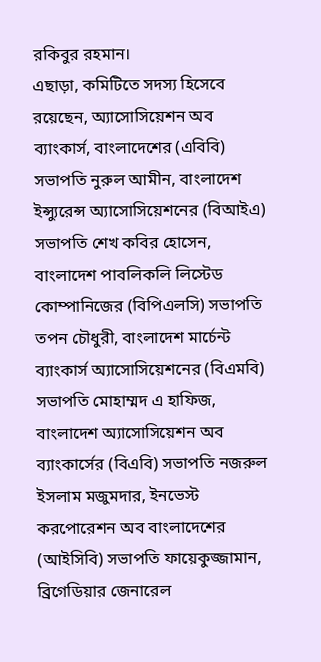রকিবুর রহমান।
এছাড়া, কমিটিতে সদস্য হিসেবে রয়েছেন, অ্যাসোসিয়েশন অব ব্যাংকার্স, বাংলাদেশের (এবিবি) সভাপতি নুরুল আমীন, বাংলাদেশ ইন্স্যুরেন্স অ্যাসোসিয়েশনের (বিআইএ) সভাপতি শেখ কবির হোসেন, বাংলাদেশ পাবলিকলি লিস্টেড কোম্পানিজের (বিপিএলসি) সভাপতি তপন চৌধুরী, বাংলাদেশ মার্চেন্ট ব্যাংকার্স অ্যাসোসিয়েশনের (বিএমবি) সভাপতি মোহাম্মদ এ হাফিজ, বাংলাদেশ অ্যাসোসিয়েশন অব ব্যাংকার্সের (বিএবি) সভাপতি নজরুল ইসলাম মজুমদার, ইনভেস্ট করপোরেশন অব বাংলাদেশের (আইসিবি) সভাপতি ফায়েকুজ্জামান, ব্রিগেডিয়ার জেনারেল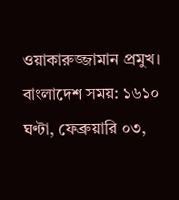ওয়াকারুজ্জামান প্রমুখ।
বাংলাদেশ সময়: ১৬১০ ঘণ্টা, ফেব্রুয়ারি ০৩,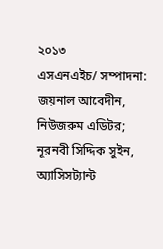২০১৩
এসএনএইচ/ সম্পাদনা: জয়নাল আবেদীন, নিউজরুম এডিটর; নূরনবী সিদ্দিক সুইন, অ্যাসিসট্যান্ট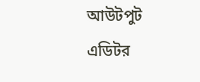আউটপুট এডিটর